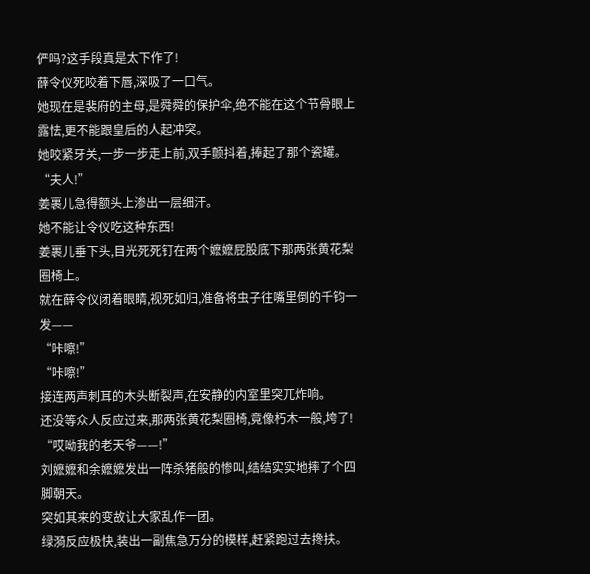俨吗?这手段真是太下作了!
薛令仪死咬着下唇,深吸了一口气。
她现在是裴府的主母,是舜舜的保护伞,绝不能在这个节骨眼上露怯,更不能跟皇后的人起冲突。
她咬紧牙关,一步一步走上前,双手颤抖着,捧起了那个瓷罐。
“夫人!”
姜裹儿急得额头上渗出一层细汗。
她不能让令仪吃这种东西!
姜裹儿垂下头,目光死死钉在两个嬷嬷屁股底下那两张黄花梨圈椅上。
就在薛令仪闭着眼睛,视死如归,准备将虫子往嘴里倒的千钧一发——
“咔嚓!”
“咔嚓!”
接连两声刺耳的木头断裂声,在安静的内室里突兀炸响。
还没等众人反应过来,那两张黄花梨圈椅,竟像朽木一般,垮了!
“哎呦我的老天爷——!”
刘嬷嬷和余嬷嬷发出一阵杀猪般的惨叫,结结实实地摔了个四脚朝天。
突如其来的变故让大家乱作一团。
绿漪反应极快,装出一副焦急万分的模样,赶紧跑过去搀扶。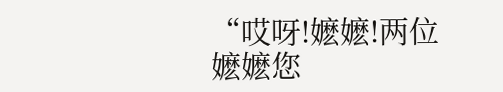“哎呀!嬷嬷!两位嬷嬷您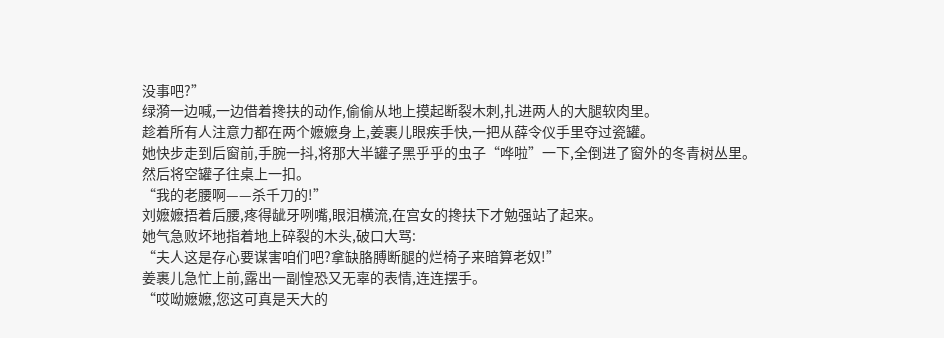没事吧?”
绿漪一边喊,一边借着搀扶的动作,偷偷从地上摸起断裂木刺,扎进两人的大腿软肉里。
趁着所有人注意力都在两个嬷嬷身上,姜裹儿眼疾手快,一把从薛令仪手里夺过瓷罐。
她快步走到后窗前,手腕一抖,将那大半罐子黑乎乎的虫子“哗啦”一下,全倒进了窗外的冬青树丛里。
然后将空罐子往桌上一扣。
“我的老腰啊——杀千刀的!”
刘嬷嬷捂着后腰,疼得龇牙咧嘴,眼泪横流,在宫女的搀扶下才勉强站了起来。
她气急败坏地指着地上碎裂的木头,破口大骂:
“夫人这是存心要谋害咱们吧?拿缺胳膊断腿的烂椅子来暗算老奴!”
姜裹儿急忙上前,露出一副惶恐又无辜的表情,连连摆手。
“哎呦嬷嬷,您这可真是天大的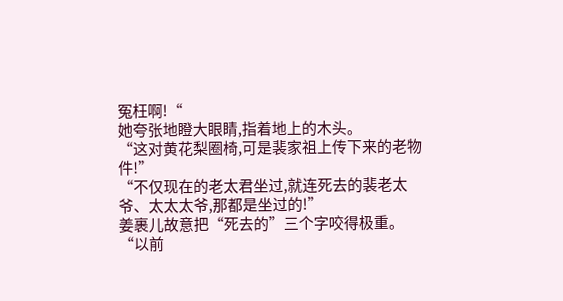冤枉啊!“
她夸张地瞪大眼睛,指着地上的木头。
“这对黄花梨圈椅,可是裴家祖上传下来的老物件!”
“不仅现在的老太君坐过,就连死去的裴老太爷、太太太爷,那都是坐过的!”
姜裹儿故意把“死去的”三个字咬得极重。
“以前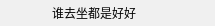谁去坐都是好好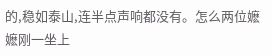的,稳如泰山,连半点声响都没有。怎么两位嬷嬷刚一坐上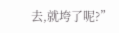去,就垮了呢?”